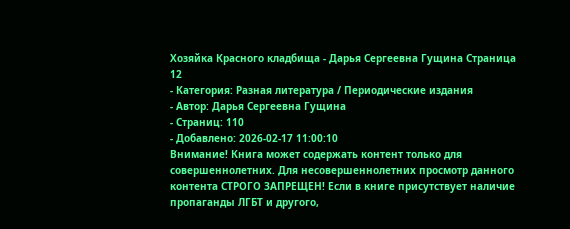Хозяйка Красного кладбища - Дарья Сергеевна Гущина Страница 12
- Категория: Разная литература / Периодические издания
- Автор: Дарья Сергеевна Гущина
- Страниц: 110
- Добавлено: 2026-02-17 11:00:10
Внимание! Книга может содержать контент только для совершеннолетних. Для несовершеннолетних просмотр данного контента СТРОГО ЗАПРЕЩЕН! Если в книге присутствует наличие пропаганды ЛГБТ и другого,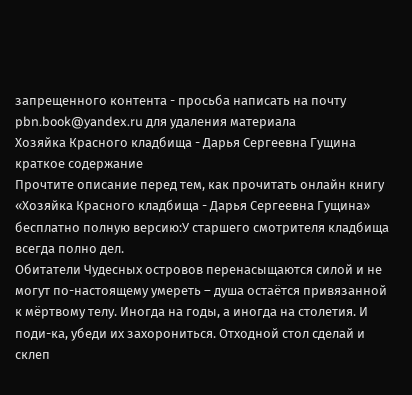запрещенного контента - просьба написать на почту pbn.book@yandex.ru для удаления материала
Хозяйка Красного кладбища - Дарья Сергеевна Гущина краткое содержание
Прочтите описание перед тем, как прочитать онлайн книгу «Хозяйка Красного кладбища - Дарья Сергеевна Гущина» бесплатно полную версию:У старшего смотрителя кладбища всегда полно дел.
Обитатели Чудесных островов перенасыщаются силой и не могут по-настоящему умереть – душа остаётся привязанной к мёртвому телу. Иногда на годы, а иногда на столетия. И поди-ка, убеди их захорониться. Отходной стол сделай и склеп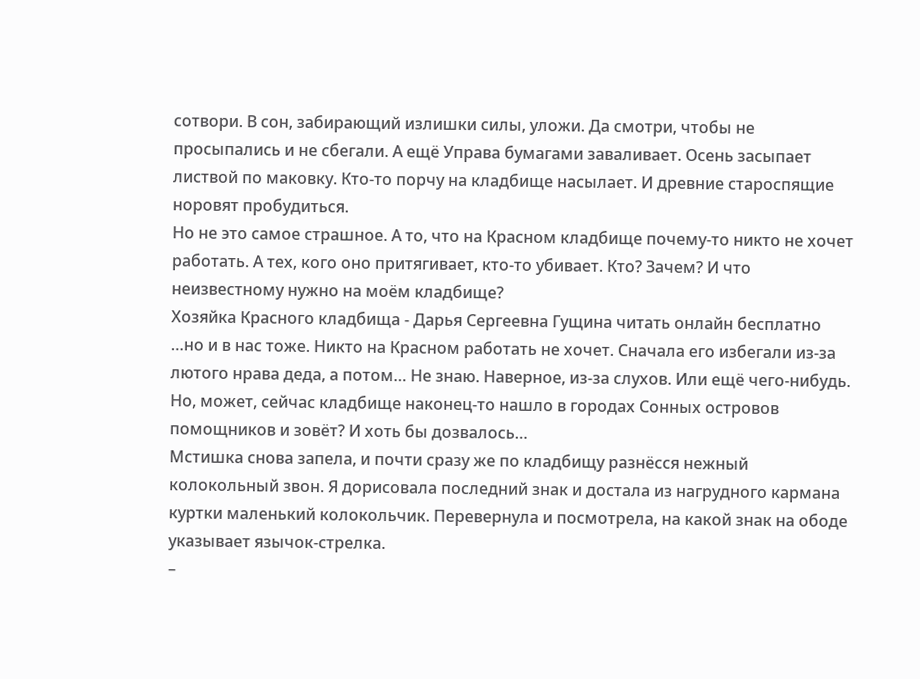сотвори. В сон, забирающий излишки силы, уложи. Да смотри, чтобы не просыпались и не сбегали. А ещё Управа бумагами заваливает. Осень засыпает листвой по маковку. Кто-то порчу на кладбище насылает. И древние староспящие норовят пробудиться.
Но не это самое страшное. А то, что на Красном кладбище почему-то никто не хочет работать. А тех, кого оно притягивает, кто-то убивает. Кто? Зачем? И что неизвестному нужно на моём кладбище?
Хозяйка Красного кладбища - Дарья Сергеевна Гущина читать онлайн бесплатно
…но и в нас тоже. Никто на Красном работать не хочет. Сначала его избегали из-за лютого нрава деда, а потом… Не знаю. Наверное, из-за слухов. Или ещё чего-нибудь. Но, может, сейчас кладбище наконец-то нашло в городах Сонных островов помощников и зовёт? И хоть бы дозвалось…
Мстишка снова запела, и почти сразу же по кладбищу разнёсся нежный колокольный звон. Я дорисовала последний знак и достала из нагрудного кармана куртки маленький колокольчик. Перевернула и посмотрела, на какой знак на ободе указывает язычок-стрелка.
–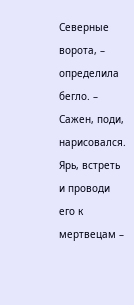Северные ворота, – определила бегло. – Сажен, поди, нарисовался. Ярь, встреть и проводи его к мертвецам –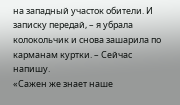на западный участок обители. И записку передай, – я убрала колокольчик и снова зашарила по карманам куртки. – Сейчас напишу.
«Сажен же знает наше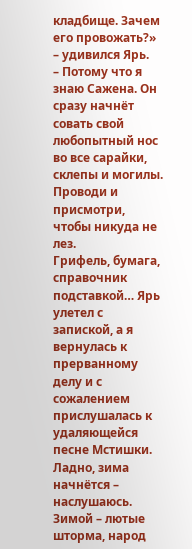кладбище. Зачем его провожать?» – удивился Ярь.
– Потому что я знаю Сажена. Он сразу начнёт совать свой любопытный нос во все сарайки, склепы и могилы. Проводи и присмотри, чтобы никуда не лез.
Грифель, бумага, справочник подставкой… Ярь улетел с запиской, а я вернулась к прерванному делу и с сожалением прислушалась к удаляющейся песне Мстишки. Ладно, зима начнётся – наслушаюсь. Зимой – лютые шторма, народ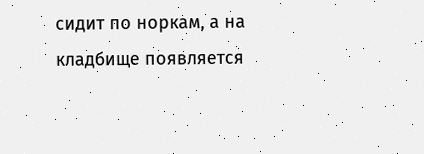сидит по норкам, а на кладбище появляется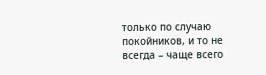только по случаю покойников, и то не всегда – чаще всего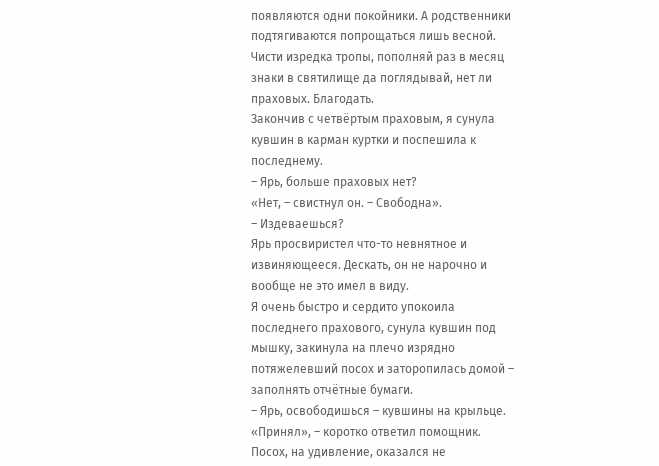появляются одни покойники. А родственники подтягиваются попрощаться лишь весной. Чисти изредка тропы, пополняй раз в месяц знаки в святилище да поглядывай, нет ли праховых. Благодать.
Закончив с четвёртым праховым, я сунула кувшин в карман куртки и поспешила к последнему.
– Ярь, больше праховых нет?
«Нет, – свистнул он. – Свободна».
– Издеваешься?
Ярь просвиристел что-то невнятное и извиняющееся. Дескать, он не нарочно и вообще не это имел в виду.
Я очень быстро и сердито упокоила последнего прахового, сунула кувшин под мышку, закинула на плечо изрядно потяжелевший посох и заторопилась домой – заполнять отчётные бумаги.
– Ярь, освободишься – кувшины на крыльце.
«Принял», – коротко ответил помощник.
Посох, на удивление, оказался не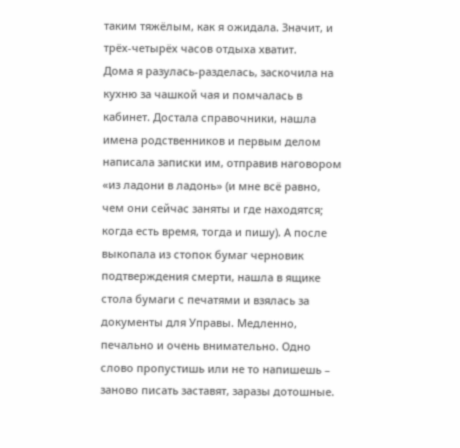таким тяжёлым, как я ожидала. Значит, и трёх-четырёх часов отдыха хватит.
Дома я разулась-разделась, заскочила на кухню за чашкой чая и помчалась в кабинет. Достала справочники, нашла имена родственников и первым делом написала записки им, отправив наговором «из ладони в ладонь» (и мне всё равно, чем они сейчас заняты и где находятся; когда есть время, тогда и пишу). А после выкопала из стопок бумаг черновик подтверждения смерти, нашла в ящике стола бумаги с печатями и взялась за документы для Управы. Медленно, печально и очень внимательно. Одно слово пропустишь или не то напишешь – заново писать заставят, заразы дотошные.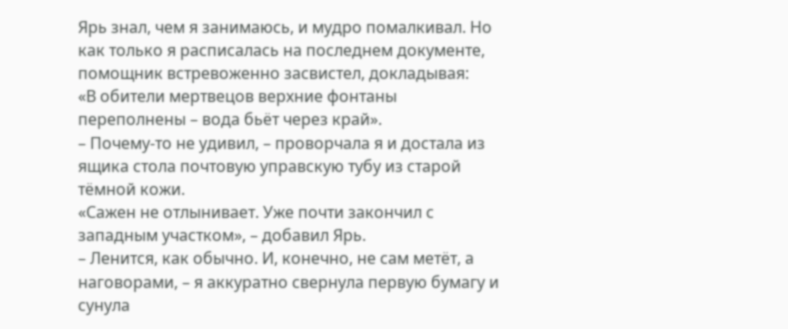Ярь знал, чем я занимаюсь, и мудро помалкивал. Но как только я расписалась на последнем документе, помощник встревоженно засвистел, докладывая:
«В обители мертвецов верхние фонтаны переполнены – вода бьёт через край».
– Почему-то не удивил, – проворчала я и достала из ящика стола почтовую управскую тубу из старой тёмной кожи.
«Сажен не отлынивает. Уже почти закончил с западным участком», – добавил Ярь.
– Ленится, как обычно. И, конечно, не сам метёт, а наговорами, – я аккуратно свернула первую бумагу и сунула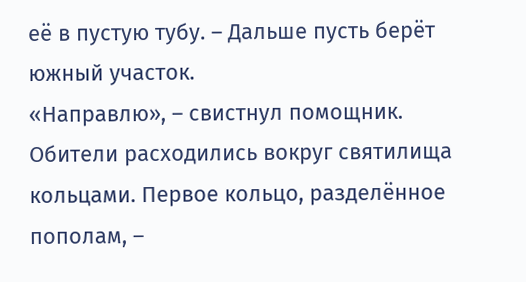её в пустую тубу. – Дальше пусть берёт южный участок.
«Направлю», – свистнул помощник.
Обители расходились вокруг святилища кольцами. Первое кольцо, разделённое пополам, –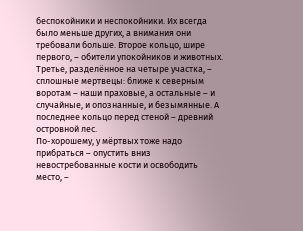беспокойники и неспокойники. Их всегда было меньше других, а внимания они требовали больше. Второе кольцо, шире первого, – обители упокойников и животных. Третье, разделённое на четыре участка, – сплошные мертвецы: ближе к северным воротам – наши праховые, а остальные – и случайные, и опознанные, и безымянные. А последнее кольцо перед стеной – древний островной лес.
По-хорошему, у мёртвых тоже надо прибраться – опустить вниз невостребованные кости и освободить место, –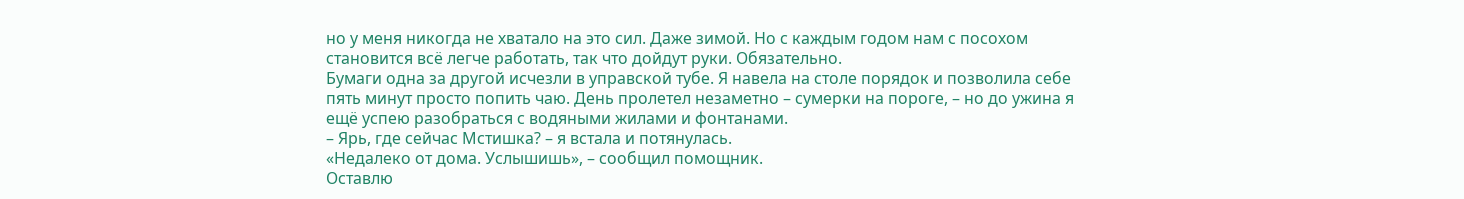но у меня никогда не хватало на это сил. Даже зимой. Но с каждым годом нам с посохом становится всё легче работать, так что дойдут руки. Обязательно.
Бумаги одна за другой исчезли в управской тубе. Я навела на столе порядок и позволила себе пять минут просто попить чаю. День пролетел незаметно – сумерки на пороге, – но до ужина я ещё успею разобраться с водяными жилами и фонтанами.
– Ярь, где сейчас Мстишка? – я встала и потянулась.
«Недалеко от дома. Услышишь», – сообщил помощник.
Оставлю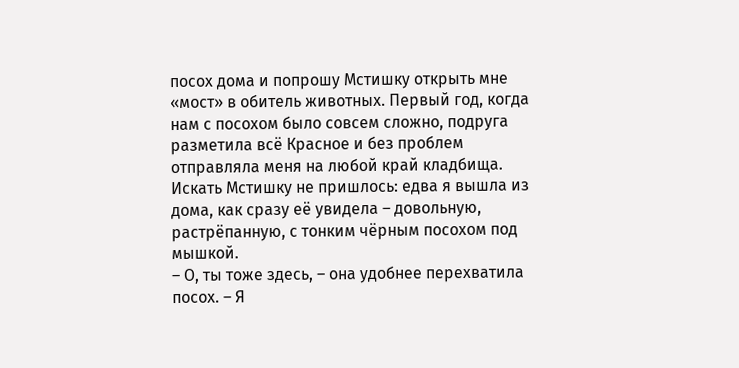посох дома и попрошу Мстишку открыть мне «мост» в обитель животных. Первый год, когда нам с посохом было совсем сложно, подруга разметила всё Красное и без проблем отправляла меня на любой край кладбища.
Искать Мстишку не пришлось: едва я вышла из дома, как сразу её увидела – довольную, растрёпанную, с тонким чёрным посохом под мышкой.
– О, ты тоже здесь, – она удобнее перехватила посох. – Я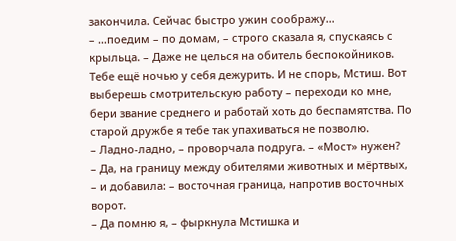закончила. Сейчас быстро ужин соображу…
– …поедим – по домам, – строго сказала я, спускаясь с крыльца. – Даже не целься на обитель беспокойников. Тебе ещё ночью у себя дежурить. И не спорь, Мстиш. Вот выберешь смотрительскую работу – переходи ко мне, бери звание среднего и работай хоть до беспамятства. По старой дружбе я тебе так упахиваться не позволю.
– Ладно-ладно, – проворчала подруга. – «Мост» нужен?
– Да, на границу между обителями животных и мёртвых, – и добавила: – восточная граница, напротив восточных ворот.
– Да помню я, – фыркнула Мстишка и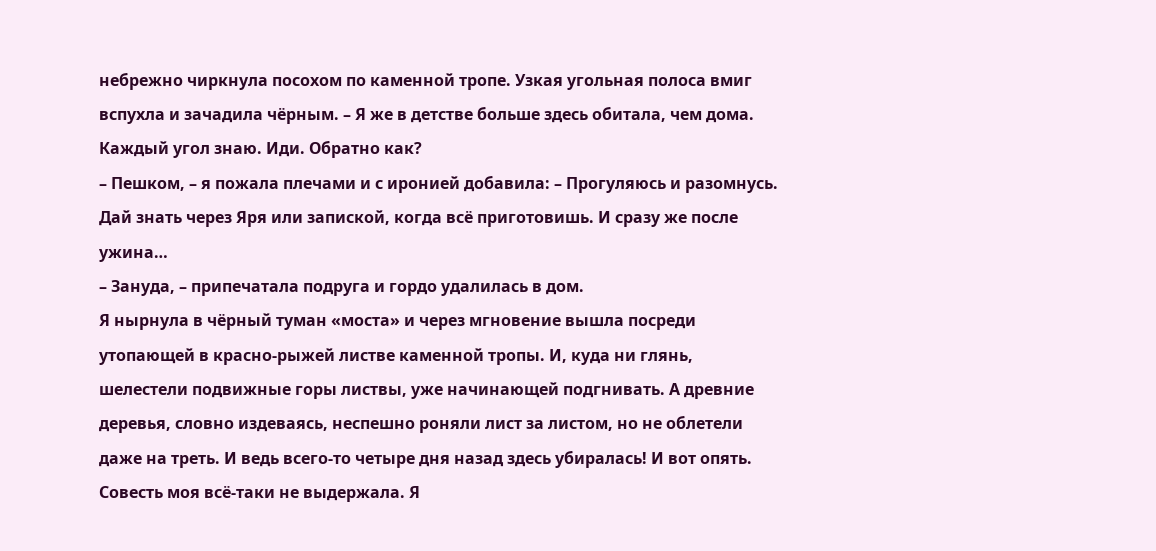небрежно чиркнула посохом по каменной тропе. Узкая угольная полоса вмиг вспухла и зачадила чёрным. – Я же в детстве больше здесь обитала, чем дома. Каждый угол знаю. Иди. Обратно как?
– Пешком, – я пожала плечами и с иронией добавила: – Прогуляюсь и разомнусь. Дай знать через Яря или запиской, когда всё приготовишь. И сразу же после ужина…
– Зануда, – припечатала подруга и гордо удалилась в дом.
Я нырнула в чёрный туман «моста» и через мгновение вышла посреди утопающей в красно-рыжей листве каменной тропы. И, куда ни глянь, шелестели подвижные горы листвы, уже начинающей подгнивать. А древние деревья, словно издеваясь, неспешно роняли лист за листом, но не облетели даже на треть. И ведь всего-то четыре дня назад здесь убиралась! И вот опять.
Совесть моя всё-таки не выдержала. Я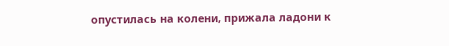опустилась на колени, прижала ладони к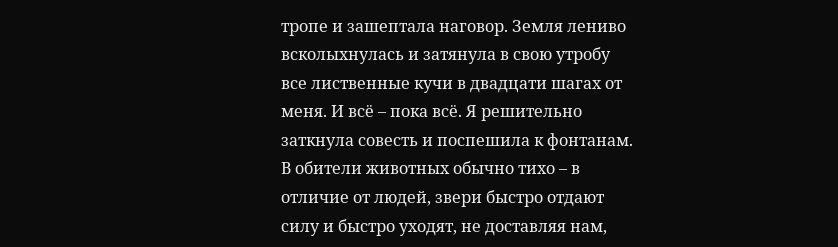тропе и зашептала наговор. Земля лениво всколыхнулась и затянула в свою утробу все лиственные кучи в двадцати шагах от меня. И всё – пока всё. Я решительно заткнула совесть и поспешила к фонтанам. В обители животных обычно тихо – в отличие от людей, звери быстро отдают силу и быстро уходят, не доставляя нам,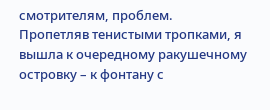смотрителям, проблем.
Пропетляв тенистыми тропками, я вышла к очередному ракушечному островку – к фонтану с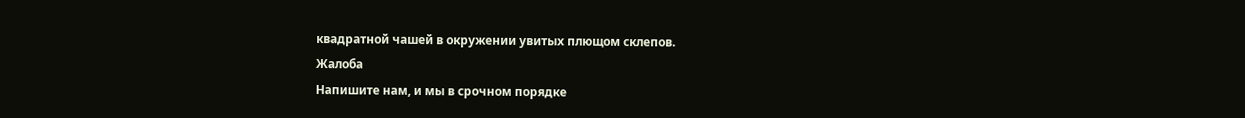квадратной чашей в окружении увитых плющом склепов.
Жалоба
Напишите нам, и мы в срочном порядке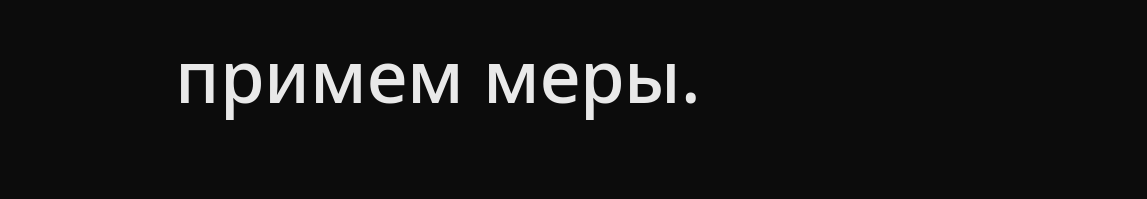примем меры.